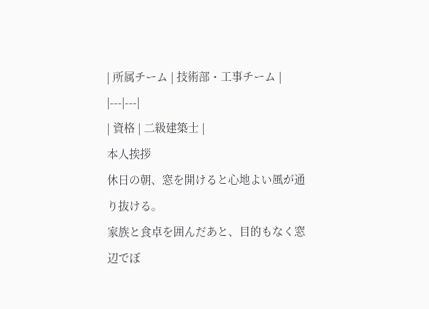| 所属チーム | 技術部・工事チーム |
|---|---|
| 資格 | 二級建築士 |
本人挨拶
休日の朝、窓を開けると心地よい風が通り抜ける。
家族と食卓を囲んだあと、目的もなく窓辺でぼ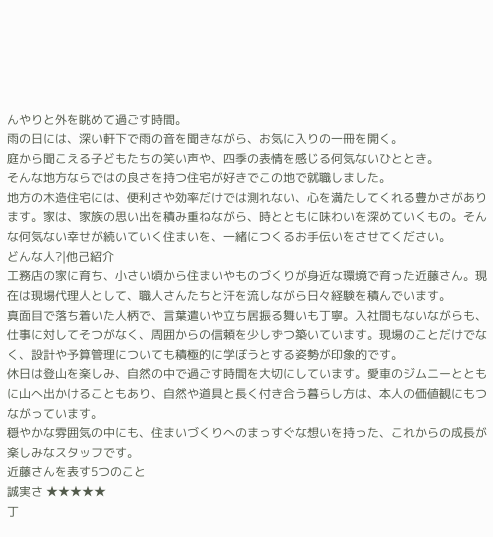んやりと外を眺めて過ごす時間。
雨の日には、深い軒下で雨の音を聞きながら、お気に入りの一冊を開く。
庭から聞こえる子どもたちの笑い声や、四季の表情を感じる何気ないひととき。
そんな地方ならではの良さを持つ住宅が好きでこの地で就職しました。
地方の木造住宅には、便利さや効率だけでは測れない、心を満たしてくれる豊かさがあります。家は、家族の思い出を積み重ねながら、時とともに味わいを深めていくもの。そんな何気ない幸せが続いていく住まいを、一緒につくるお手伝いをさせてください。
どんな人?|他己紹介
工務店の家に育ち、小さい頃から住まいやものづくりが身近な環境で育った近藤さん。現在は現場代理人として、職人さんたちと汗を流しながら日々経験を積んでいます。
真面目で落ち着いた人柄で、言葉遣いや立ち居振る舞いも丁寧。入社間もないながらも、仕事に対してそつがなく、周囲からの信頼を少しずつ築いています。現場のことだけでなく、設計や予算管理についても積極的に学ぼうとする姿勢が印象的です。
休日は登山を楽しみ、自然の中で過ごす時間を大切にしています。愛車のジムニーとともに山へ出かけることもあり、自然や道具と長く付き合う暮らし方は、本人の価値観にもつながっています。
穏やかな雰囲気の中にも、住まいづくりへのまっすぐな想いを持った、これからの成長が楽しみなスタッフです。
近藤さんを表す5つのこと
誠実さ ★★★★★
丁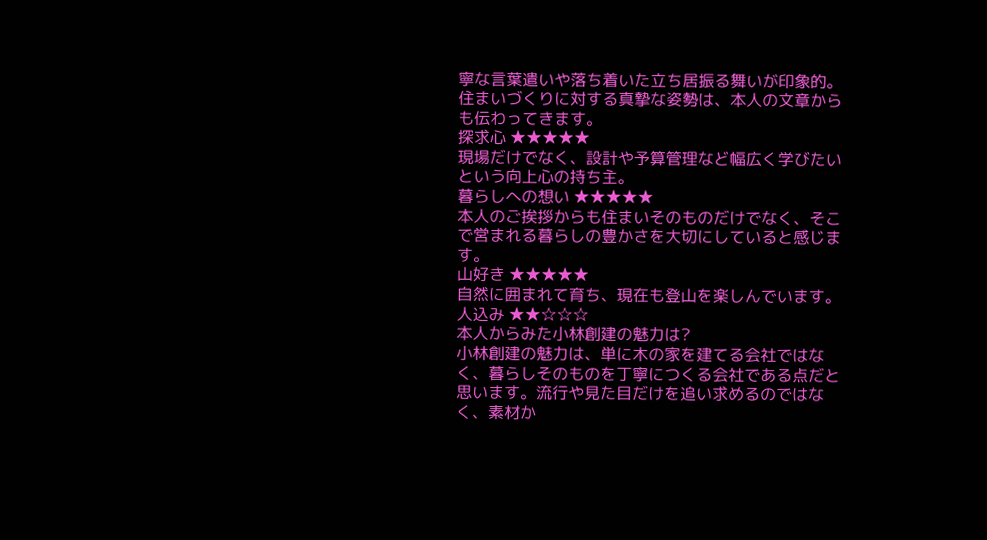寧な言葉遣いや落ち着いた立ち居振る舞いが印象的。住まいづくりに対する真摯な姿勢は、本人の文章からも伝わってきます。
探求心 ★★★★★
現場だけでなく、設計や予算管理など幅広く学びたいという向上心の持ち主。
暮らしへの想い ★★★★★
本人のご挨拶からも住まいそのものだけでなく、そこで営まれる暮らしの豊かさを大切にしていると感じます。
山好き ★★★★★
自然に囲まれて育ち、現在も登山を楽しんでいます。
人込み ★★☆☆☆
本人からみた小林創建の魅力は?
小林創建の魅力は、単に木の家を建てる会社ではなく、暮らしそのものを丁寧につくる会社である点だと思います。流行や見た目だけを追い求めるのではなく、素材か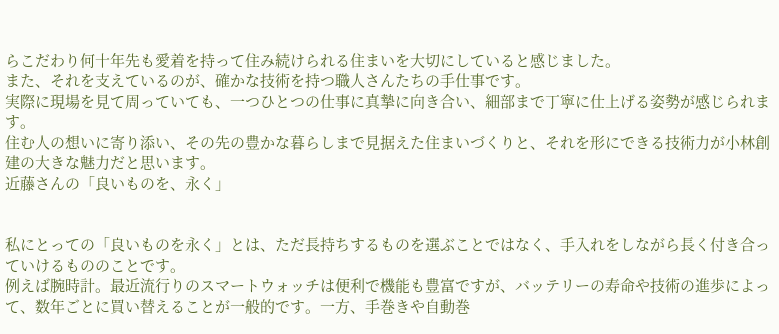らこだわり何十年先も愛着を持って住み続けられる住まいを大切にしていると感じました。
また、それを支えているのが、確かな技術を持つ職人さんたちの手仕事です。
実際に現場を見て周っていても、一つひとつの仕事に真摯に向き合い、細部まで丁寧に仕上げる姿勢が感じられます。
住む人の想いに寄り添い、その先の豊かな暮らしまで見据えた住まいづくりと、それを形にできる技術力が小林創建の大きな魅力だと思います。
近藤さんの「良いものを、永く」


私にとっての「良いものを永く」とは、ただ長持ちするものを選ぶことではなく、手入れをしながら長く付き合っていけるもののことです。
例えば腕時計。最近流行りのスマートウォッチは便利で機能も豊富ですが、バッテリーの寿命や技術の進歩によって、数年ごとに買い替えることが一般的です。一方、手巻きや自動巻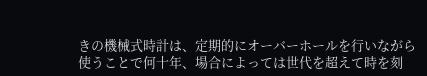きの機械式時計は、定期的にオーバーホールを行いながら使うことで何十年、場合によっては世代を超えて時を刻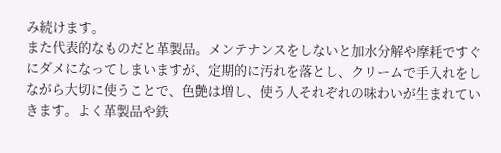み続けます。
また代表的なものだと革製品。メンテナンスをしないと加水分解や摩耗ですぐにダメになってしまいますが、定期的に汚れを落とし、クリームで手入れをしながら大切に使うことで、色艶は増し、使う人それぞれの味わいが生まれていきます。よく革製品や鉄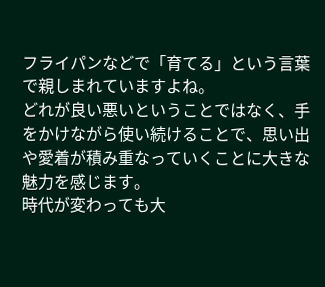フライパンなどで「育てる」という言葉で親しまれていますよね。
どれが良い悪いということではなく、手をかけながら使い続けることで、思い出や愛着が積み重なっていくことに大きな魅力を感じます。
時代が変わっても大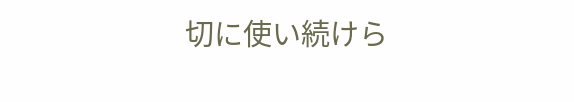切に使い続けら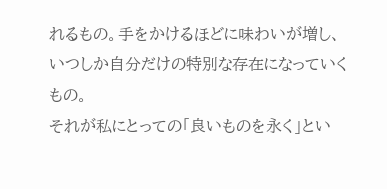れるもの。手をかけるほどに味わいが増し、いつしか自分だけの特別な存在になっていくもの。
それが私にとっての「良いものを永く」とい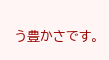う豊かさです。